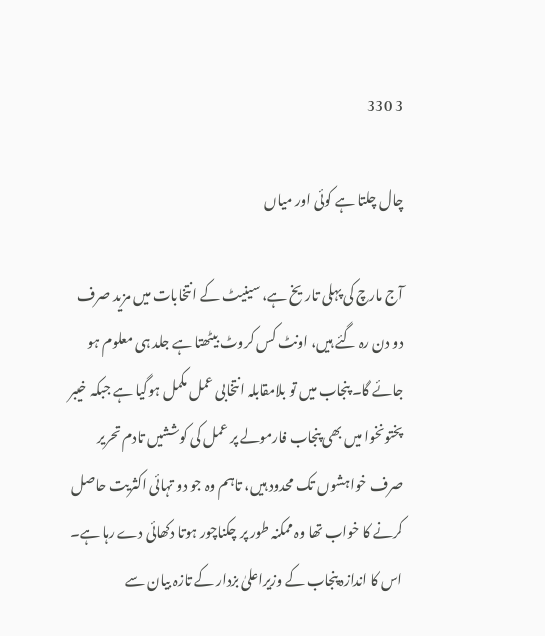3 330

چال چلتا ہے کوئی اور میاں

آج مارچ کی پہلی تاریخ ہے، سینیٹ کے انتخابات میں مزید صرف دو دن رہ گئے ہیں، اونٹ کس کروٹ بیٹھتا ہے جلد ہی معلوم ہو جائے گا۔ پنجاب میں تو بلامقابلہ انتخابی عمل مکمل ہوگیا ہے جبکہ خیبر پختونخوا میں بھی پنجاب فارمولے پر عمل کی کوششیں تادم تحریر صرف خواہشوں تک محدود ہیں، تاہم وہ جو دو تہائی اکثریت حاصل کرنے کا خواب تھا وہ ممکنہ طور پر چکناچور ہوتا دکھائی دے رہا ہے۔ اس کا اندازہ پنجاب کے وزیراعلیٰ بزدار کے تازہ بیان سے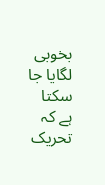بخوبی لگایا جا سکتا ہے کہ تحریک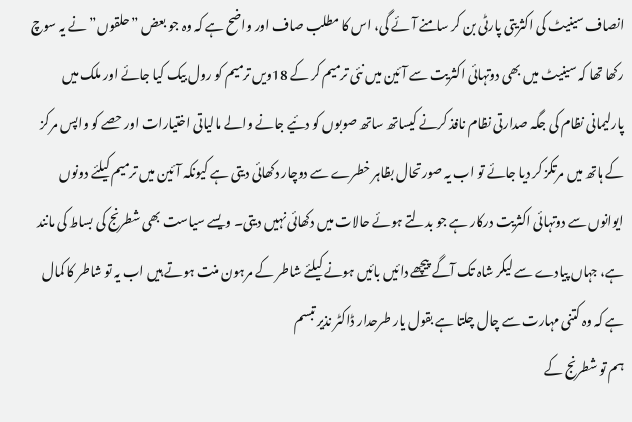انصاف سینیٹ کی اکثریتی پارٹی بن کر سامنے آئے گی، اس کا مطلب صاف اور واضح ہے کہ وہ جو بعض ”حلقوں” نے یہ سوچ رکھا تھا کہ سینیٹ میں بھی دوتہائی اکثریت سے آئین میں نئی ترمیم کر کے 18ویں ترمیم کو رول بیک کیا جائے اور ملک میں پارلیمانی نظام کی جگہ صدارتی نظام نافذ کرنے کیساتھ ساتھ صوبوں کو دئیے جانے والے مالیاتی اختیارات اور حصے کو واپس مرکز کے ہاتھ میں مرتکز کر دیا جائے تو اب یہ صورتحال بظاہر خطرے سے دوچار دکھائی دیتی ہے کیونکہ آئین میں ترمیم کیلئے دونوں ایوانوں سے دوتہائی اکثریت درکار ہے جو بدلتے ہوئے حالات میں دکھائی نہیں دیتی۔ ویسے سیاست بھی شطرنج کی بساط کی مانند ہے، جہاں پیادے سے لیکر شاہ تک آگے پیچھے دائیں بائیں ہونے کیلئے شاطر کے مرہون منت ہوتے ہیں اب یہ تو شاطر کا کمال ہے کہ وہ کتنی مہارت سے چال چلتا ہے بقول یار طرحدار ڈاکٹر نذیر تبسم
ہم تو شطرنج کے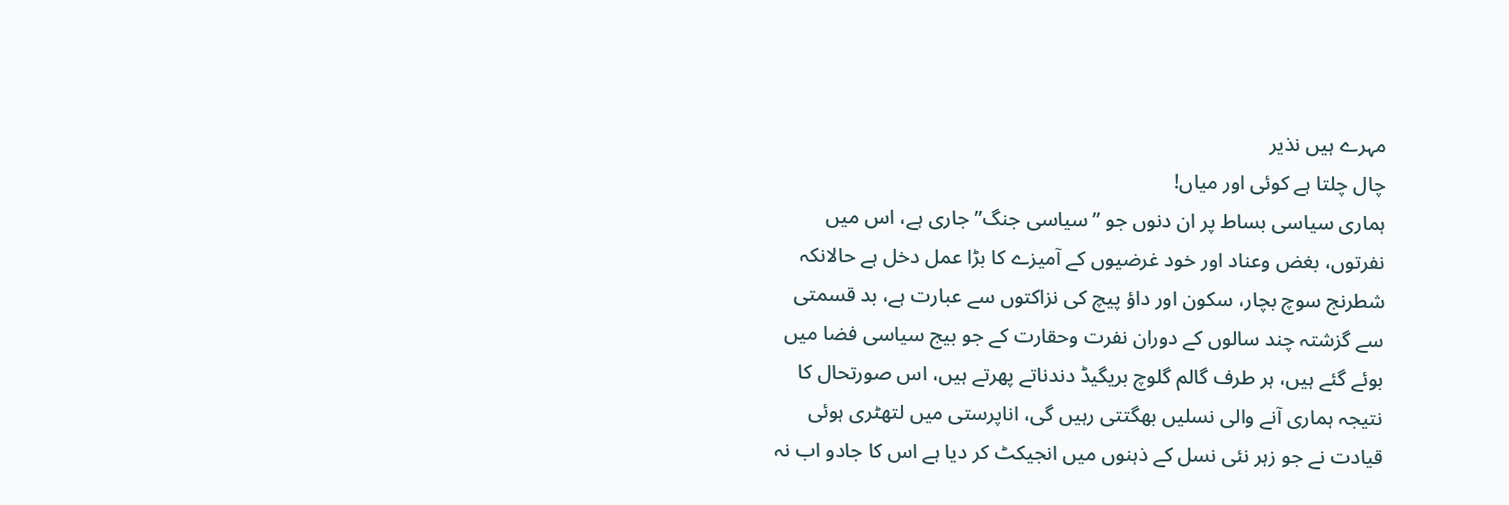مہرے ہیں نذیر
چال چلتا ہے کوئی اور میاں!
ہماری سیاسی بساط پر ان دنوں جو ”سیاسی جنگ” جاری ہے، اس میں نفرتوں، بغض وعناد اور خود غرضیوں کے آمیزے کا بڑا عمل دخل ہے حالانکہ شطرنج سوچ بچار، سکون اور داؤ پیچ کی نزاکتوں سے عبارت ہے، بد قسمتی سے گزشتہ چند سالوں کے دوران نفرت وحقارت کے جو بیج سیاسی فضا میں بوئے گئے ہیں، ہر طرف گالم گلوچ بریگیڈ دندناتے پھرتے ہیں، اس صورتحال کا نتیجہ ہماری آنے والی نسلیں بھگتتی رہیں گی، اناپرستی میں لتھٹری ہوئی قیادت نے جو زہر نئی نسل کے ذہنوں میں انجیکٹ کر دیا ہے اس کا جادو اب نہ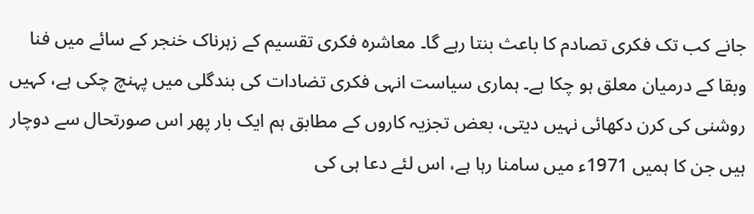جانے کب تک فکری تصادم کا باعث بنتا رہے گا۔ معاشرہ فکری تقسیم کے زہرناک خنجر کے سائے میں فنا وبقا کے درمیان معلق ہو چکا ہے۔ ہماری سیاست انہی فکری تضادات کی بندگلی میں پہنچ چکی ہے، کہیں روشنی کی کرن دکھائی نہیں دیتی، بعض تجزیہ کاروں کے مطابق ہم ایک بار پھر اس صورتحال سے دوچار ہیں جن کا ہمیں 1971ء میں سامنا رہا ہے، اس لئے دعا ہی کی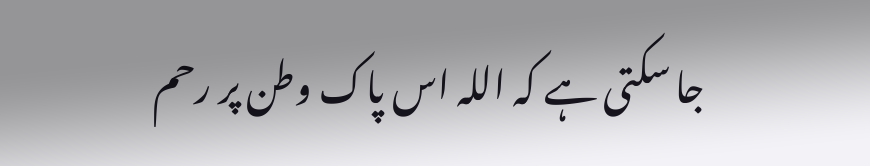جا سکتی ہے کہ اللہ اس پاک وطن پر رحم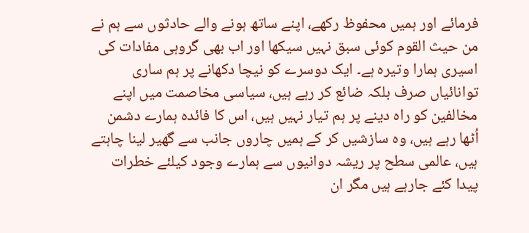فرمائے اور ہمیں محفوظ رکھے، اپنے ساتھ ہونے والے حادثوں سے ہم نے من حیث القوم کوئی سبق نہیں سیکھا اور اب بھی گروہی مفادات کی اسیری ہمارا وتیرہ ہے۔ ایک دوسرے کو نیچا دکھانے پر ہم ساری توانائیاں صرف بلکہ ضائع کر رہے ہیں، سیاسی مخاصمت میں اپنے مخالفین کو راہ دینے پر ہم تیار نہیں ہیں، اس کا فائدہ ہمارے دشمن اُٹھا رہے ہیں، وہ سازشیں کر کے ہمیں چاروں جانب سے گھیر لینا چاہتے ہیں، عالمی سطح پر ریشہ دوانیوں سے ہمارے وجود کیلئے خطرات پیدا کئے جارہے ہیں مگر ان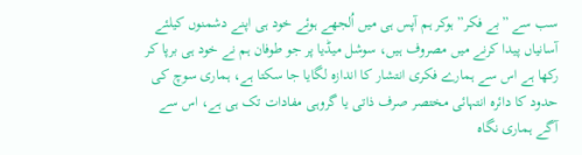سب سے ”بے فکر” ہوکر ہم آپس ہی میں اُلجھے ہوئے خود ہی اپنے دشمنوں کیلئے آسانیاں پیدا کرنے میں مصروف ہیں، سوشل میڈیا پر جو طوفان ہم نے خود ہی برپا کر رکھا ہے اس سے ہمارے فکری انتشار کا اندازہ لگایا جا سکتا ہے، ہماری سوچ کی حدود کا دائرہ انتہائی مختصر صرف ذاتی یا گروہی مفادات تک ہی ہے، اس سے آگے ہماری نگاہ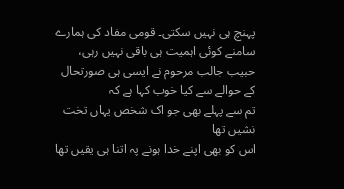پہنچ ہی نہیں سکتی۔ قومی مفاد کی ہمارے سامنے کوئی اہمیت ہی باقی نہیں رہی، حبیب جالب مرحوم نے ایسی ہی صورتحال کے حوالے سے کیا خوب کہا ہے کہ
تم سے پہلے بھی جو اک شخص یہاں تخت نشیں تھا
اس کو بھی اپنے خدا ہونے پہ اتنا ہی یقیں تھا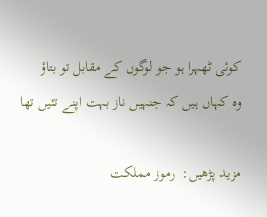کوئی ٹھہرا ہو جو لوگوں کے مقابل تو بتاؤ
وہ کہاں ہیں کہ جنہیں ناز بہت اپنے تئیں تھا

مزید پڑھیں:  رموز مملکت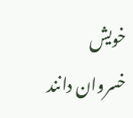خویش خسروان دانند